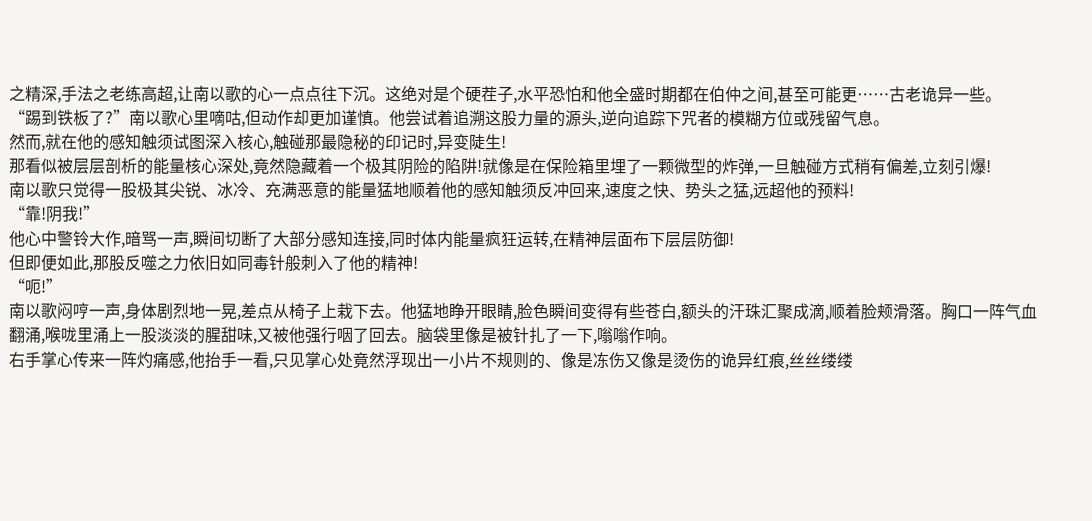之精深,手法之老练高超,让南以歌的心一点点往下沉。这绝对是个硬茬子,水平恐怕和他全盛时期都在伯仲之间,甚至可能更……古老诡异一些。
“踢到铁板了?”南以歌心里嘀咕,但动作却更加谨慎。他尝试着追溯这股力量的源头,逆向追踪下咒者的模糊方位或残留气息。
然而,就在他的感知触须试图深入核心,触碰那最隐秘的印记时,异变陡生!
那看似被层层剖析的能量核心深处,竟然隐藏着一个极其阴险的陷阱!就像是在保险箱里埋了一颗微型的炸弹,一旦触碰方式稍有偏差,立刻引爆!
南以歌只觉得一股极其尖锐、冰冷、充满恶意的能量猛地顺着他的感知触须反冲回来,速度之快、势头之猛,远超他的预料!
“靠!阴我!”
他心中警铃大作,暗骂一声,瞬间切断了大部分感知连接,同时体内能量疯狂运转,在精神层面布下层层防御!
但即便如此,那股反噬之力依旧如同毒针般刺入了他的精神!
“呃!”
南以歌闷哼一声,身体剧烈地一晃,差点从椅子上栽下去。他猛地睁开眼睛,脸色瞬间变得有些苍白,额头的汗珠汇聚成滴,顺着脸颊滑落。胸口一阵气血翻涌,喉咙里涌上一股淡淡的腥甜味,又被他强行咽了回去。脑袋里像是被针扎了一下,嗡嗡作响。
右手掌心传来一阵灼痛感,他抬手一看,只见掌心处竟然浮现出一小片不规则的、像是冻伤又像是烫伤的诡异红痕,丝丝缕缕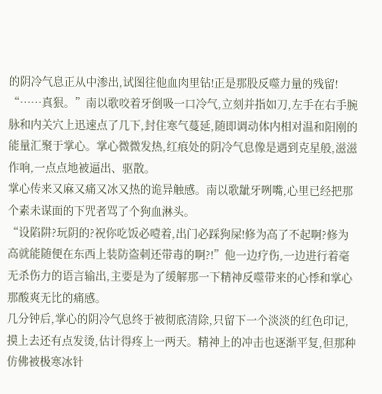的阴冷气息正从中渗出,试图往他血肉里钻!正是那股反噬力量的残留!
“……真狠。”南以歌咬着牙倒吸一口冷气,立刻并指如刀,左手在右手腕脉和内关穴上迅速点了几下,封住寒气蔓延,随即调动体内相对温和阳刚的能量汇聚于掌心。掌心微微发热,红痕处的阴冷气息像是遇到克星般,滋滋作响,一点点地被逼出、驱散。
掌心传来又麻又痛又冰又热的诡异触感。南以歌龇牙咧嘴,心里已经把那个素未谋面的下咒者骂了个狗血淋头。
“设陷阱?玩阴的?祝你吃饭必噎着,出门必踩狗屎!修为高了不起啊?修为高就能随便在东西上装防盗刺还带毒的啊?!”他一边疗伤,一边进行着毫无杀伤力的语言输出,主要是为了缓解那一下精神反噬带来的心悸和掌心那酸爽无比的痛感。
几分钟后,掌心的阴冷气息终于被彻底清除,只留下一个淡淡的红色印记,摸上去还有点发烫,估计得疼上一两天。精神上的冲击也逐渐平复,但那种仿佛被极寒冰针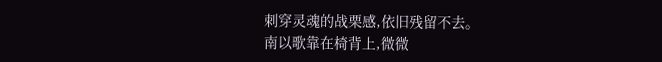刺穿灵魂的战栗感,依旧残留不去。
南以歌靠在椅背上,微微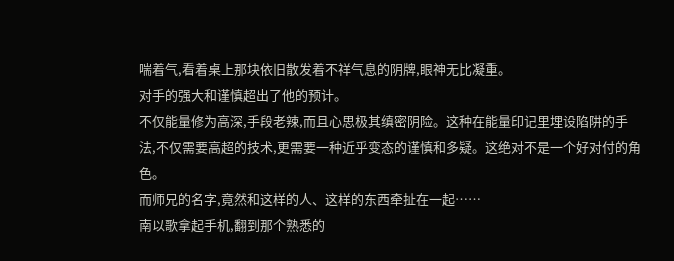喘着气,看着桌上那块依旧散发着不祥气息的阴牌,眼神无比凝重。
对手的强大和谨慎超出了他的预计。
不仅能量修为高深,手段老辣,而且心思极其缜密阴险。这种在能量印记里埋设陷阱的手法,不仅需要高超的技术,更需要一种近乎变态的谨慎和多疑。这绝对不是一个好对付的角色。
而师兄的名字,竟然和这样的人、这样的东西牵扯在一起……
南以歌拿起手机,翻到那个熟悉的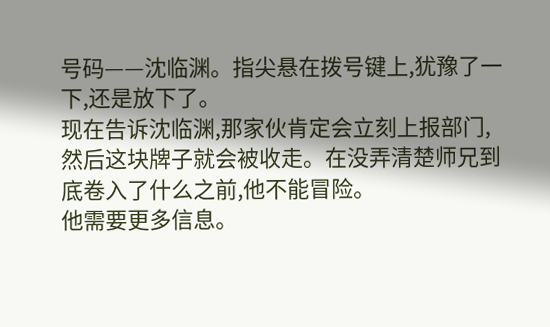号码——沈临渊。指尖悬在拨号键上,犹豫了一下,还是放下了。
现在告诉沈临渊,那家伙肯定会立刻上报部门,然后这块牌子就会被收走。在没弄清楚师兄到底卷入了什么之前,他不能冒险。
他需要更多信息。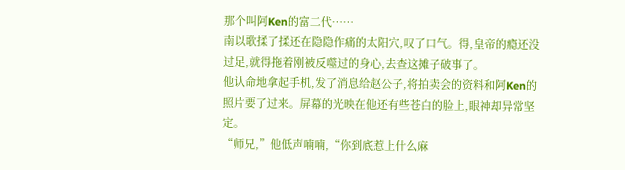那个叫阿Ken的富二代……
南以歌揉了揉还在隐隐作痛的太阳穴,叹了口气。得,皇帝的瘾还没过足,就得拖着刚被反噬过的身心,去查这摊子破事了。
他认命地拿起手机,发了消息给赵公子,将拍卖会的资料和阿Ken的照片要了过来。屏幕的光映在他还有些苍白的脸上,眼神却异常坚定。
“师兄,”他低声喃喃,“你到底惹上什么麻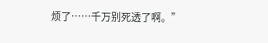烦了……千万别死透了啊。”